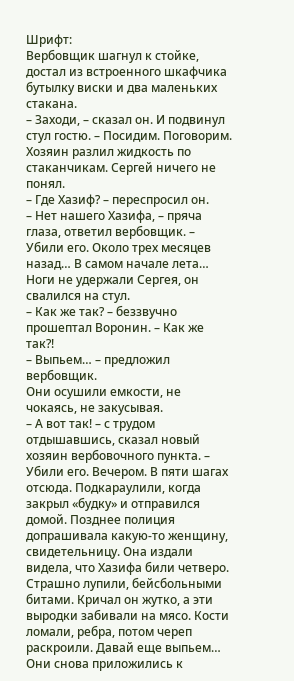Шрифт:
Вербовщик шагнул к стойке, достал из встроенного шкафчика бутылку виски и два маленьких стакана.
– Заходи, – сказал он. И подвинул стул гостю. – Посидим. Поговорим.
Хозяин разлил жидкость по стаканчикам. Сергей ничего не понял.
– Где Хазиф? – переспросил он.
– Нет нашего Хазифа, – пряча глаза, ответил вербовщик. – Убили его. Около трех месяцев назад… В самом начале лета…
Ноги не удержали Сергея, он свалился на стул.
– Как же так? – беззвучно прошептал Воронин. – Как же так?!
– Выпьем… – предложил вербовщик.
Они осушили емкости, не чокаясь, не закусывая.
– А вот так! – с трудом отдышавшись, сказал новый хозяин вербовочного пункта. – Убили его. Вечером. В пяти шагах отсюда. Подкараулили, когда закрыл «будку» и отправился домой. Позднее полиция допрашивала какую-то женщину, свидетельницу. Она издали видела, что Хазифа били четверо. Страшно лупили, бейсбольными битами. Кричал он жутко, а эти выродки забивали на мясо. Кости ломали, ребра, потом череп раскроили. Давай еще выпьем…
Они снова приложились к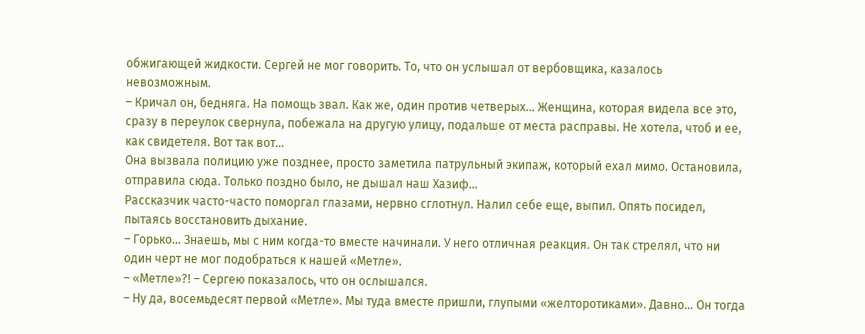обжигающей жидкости. Сергей не мог говорить. То, что он услышал от вербовщика, казалось невозможным.
– Кричал он, бедняга. На помощь звал. Как же, один против четверых… Женщина, которая видела все это, сразу в переулок свернула, побежала на другую улицу, подальше от места расправы. Не хотела, чтоб и ее, как свидетеля. Вот так вот…
Она вызвала полицию уже позднее, просто заметила патрульный экипаж, который ехал мимо. Остановила, отправила сюда. Только поздно было, не дышал наш Хазиф…
Рассказчик часто-часто поморгал глазами, нервно сглотнул. Налил себе еще, выпил. Опять посидел, пытаясь восстановить дыхание.
– Горько… Знаешь, мы с ним когда-то вместе начинали. У него отличная реакция. Он так стрелял, что ни один черт не мог подобраться к нашей «Метле».
– «Метле»?! – Сергею показалось, что он ослышался.
– Ну да, восемьдесят первой «Метле». Мы туда вместе пришли, глупыми «желторотиками». Давно… Он тогда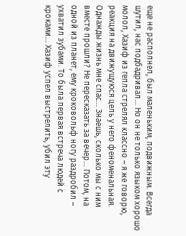еще не располнел, был маленьким, подвижным. Всегда шутил, нас подбадривал… Но он не только языком хорошо молол, Хазиф из гепла стрелял классно – я же говорю, реакция на движущуюся цель у него феноменальная. Однажды жизнь мне спас… Знаешь, сколько мы с ним вместе прошли? Не пересказать за вечер… Потом, на одной из планет, ему кроковольф ногу раздробил – ухватил зубами. То была первая встреча людей с кроками… Хазиф успел выстрелить, убил эту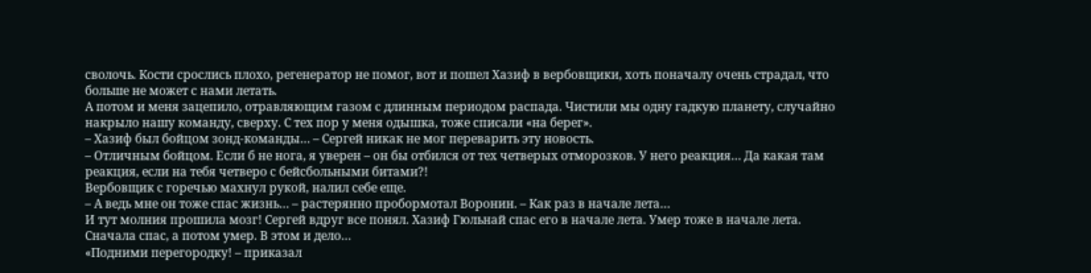сволочь. Кости срослись плохо, регенератор не помог, вот и пошел Хазиф в вербовщики, хоть поначалу очень страдал, что больше не может с нами летать.
А потом и меня зацепило, отравляющим газом с длинным периодом распада. Чистили мы одну гадкую планету, случайно накрыло нашу команду, сверху. С тех пор у меня одышка, тоже списали «на берег».
– Хазиф был бойцом зонд-команды… – Сергей никак не мог переварить эту новость.
– Отличным бойцом. Если б не нога, я уверен – он бы отбился от тех четверых отморозков. У него реакция… Да какая там реакция, если на тебя четверо с бейсбольными битами?!
Вербовщик с горечью махнул рукой, налил себе еще.
– А ведь мне он тоже спас жизнь… – растерянно пробормотал Воронин. – Как раз в начале лета…
И тут молния прошила мозг! Сергей вдруг все понял. Хазиф Гюльнай спас его в начале лета. Умер тоже в начале лета. Сначала спас, а потом умер. В этом и дело…
«Подними перегородку! – приказал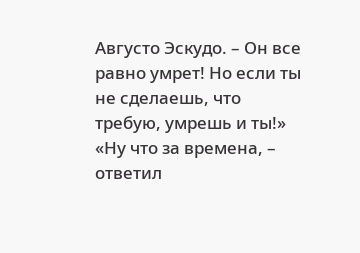Августо Эскудо. – Он все равно умрет! Но если ты не сделаешь, что требую, умрешь и ты!»
«Ну что за времена, – ответил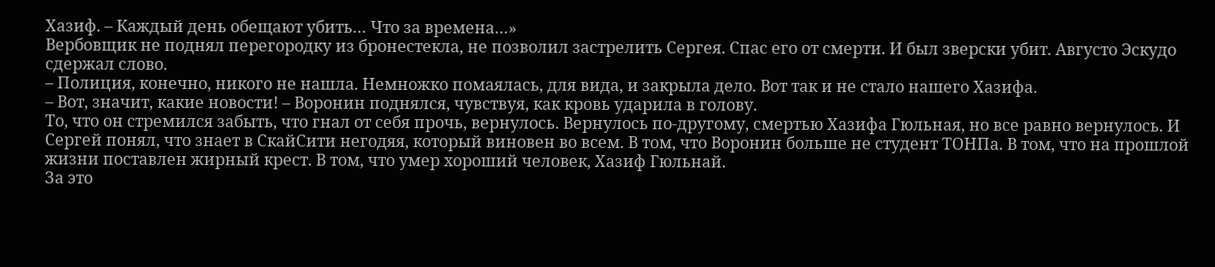Хазиф. – Каждый день обещают убить… Что за времена…»
Вербовщик не поднял перегородку из бронестекла, не позволил застрелить Сергея. Спас его от смерти. И был зверски убит. Августо Эскудо сдержал слово.
– Полиция, конечно, никого не нашла. Немножко помаялась, для вида, и закрыла дело. Вот так и не стало нашего Хазифа.
– Вот, значит, какие новости! – Воронин поднялся, чувствуя, как кровь ударила в голову.
То, что он стремился забыть, что гнал от себя прочь, вернулось. Вернулось по-другому, смертью Хазифа Гюльная, но все равно вернулось. И Сергей понял, что знает в СкайСити негодяя, который виновен во всем. В том, что Воронин больше не студент ТОНПа. В том, что на прошлой жизни поставлен жирный крест. В том, что умер хороший человек, Хазиф Гюльнай.
За это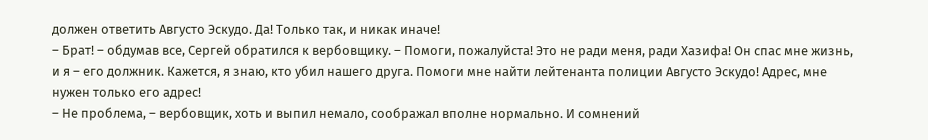должен ответить Августо Эскудо. Да! Только так, и никак иначе!
– Брат! – обдумав все, Сергей обратился к вербовщику. – Помоги, пожалуйста! Это не ради меня, ради Хазифа! Он спас мне жизнь, и я – его должник. Кажется, я знаю, кто убил нашего друга. Помоги мне найти лейтенанта полиции Августо Эскудо! Адрес, мне нужен только его адрес!
– Не проблема, – вербовщик, хоть и выпил немало, соображал вполне нормально. И сомнений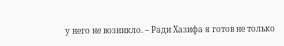у него не возникло. – Ради Хазифа я готов не только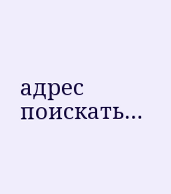адрес поискать…